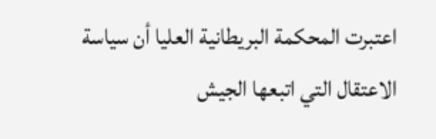اعتبرت المحكمة البريطانية العليا أن سياسة الاعتقال التي اتبعها الجيش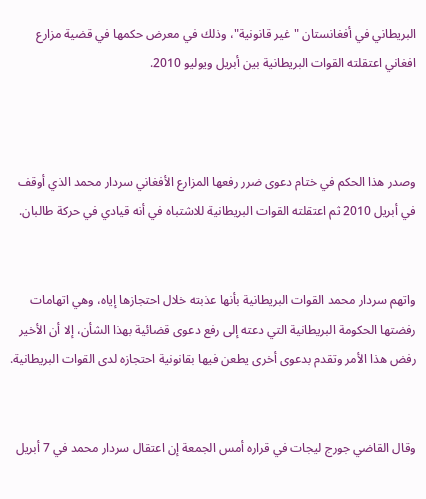البريطاني في أفغانستان "غير قانونية"، وذلك في معرض حكمها في قضية مزارع افغاني اعتقلته القوات البريطانية بين أبريل ويوليو 2010.



وصدر هذا الحكم في ختام دعوى ضرر رفعها المزارع الأفغاني سردار محمد الذي أوقف في أبريل 2010 ثم اعتقلته القوات البريطانية للاشتباه في أنه قيادي في حركة طالبان.


واتهم سردار محمد القوات البريطانية بأنها عذبته خلال احتجازها إياه، وهي اتهامات رفضتها الحكومة البريطانية التي دعته إلى رفع دعوى قضائية بهذا الشأن، إلا أن الأخير رفض هذا الأمر وتقدم بدعوى أخرى يطعن فيها بقانونية احتجازه لدى القوات البريطانية.


وقال القاضي جورج ليجات في قراره أمس الجمعة إن اعتقال سردار محمد في 7 أبريل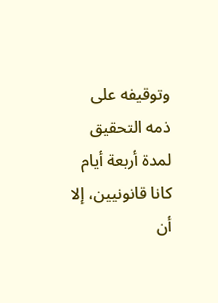وتوقيفه على ذمه التحقيق لمدة أربعة أيام كانا قانونيين، إلا أن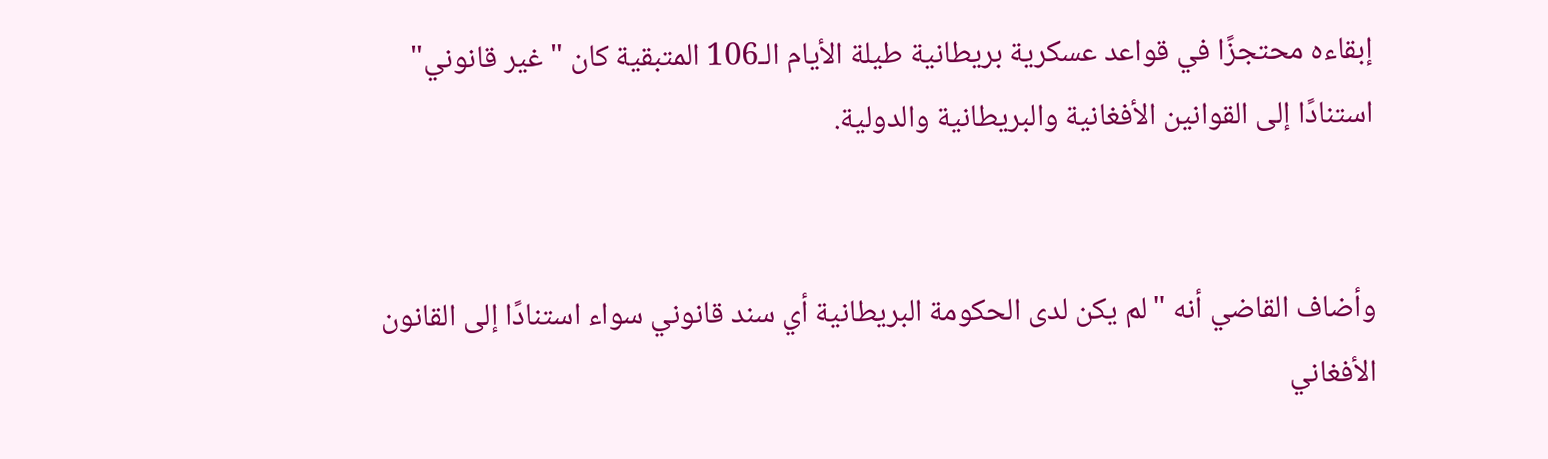إبقاءه محتجزًا في قواعد عسكرية بريطانية طيلة الأيام الـ106 المتبقية كان "غير قانوني" استنادًا إلى القوانين الأفغانية والبريطانية والدولية.


وأضاف القاضي أنه "لم يكن لدى الحكومة البريطانية أي سند قانوني سواء استنادًا إلى القانون الأفغاني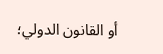أو القانون الدولي؛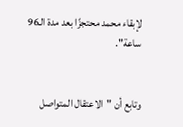لإبقاء محمد محتجزًا بعد مدة الـ96 ساعة".


وتابع أن "الاعتقال المتواصل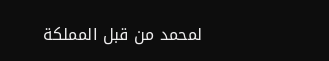لمحمد من قبل المملكة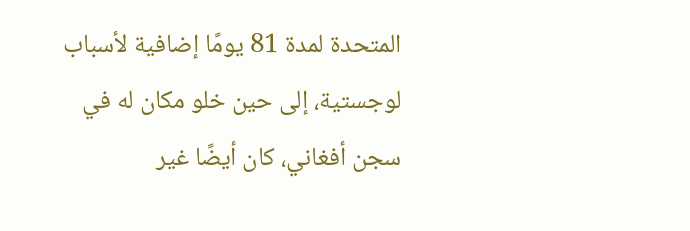المتحدة لمدة 81 يومًا إضافية لأسباب لوجستية، إلى حين خلو مكان له في سجن أفغاني، كان أيضًا غير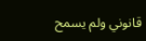قانوني ولم يسمح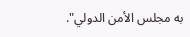به مجلس الأمن الدولي".